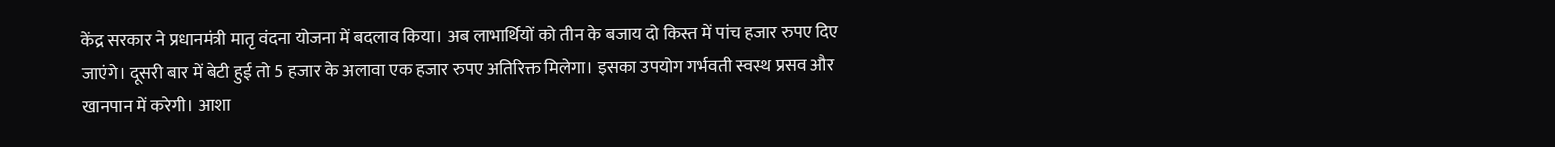केंद्र सरकार ने प्रधानमंत्री मातृ वंदना योजना में बदलाव किया। अब लाभार्थियों को तीन के बजाय दो किस्त में पांच हजार रुपए दिए जाएंगे। दूसरी बार में बेटी हुई तो 5 हजार के अलावा एक हजार रुपए अतिरिक्त मिलेगा। इसका उपयोग गर्भवती स्वस्थ प्रसव और खानपान में करेगी। आशा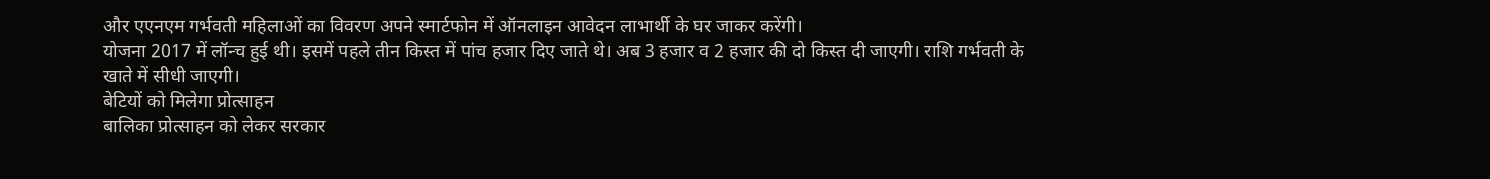और एएनएम गर्भवती महिलाओं का विवरण अपने स्मार्टफोन में ऑनलाइन आवेदन लाभार्थी के घर जाकर करेंगी।
योजना 2017 में लॉन्च हुई थी। इसमें पहले तीन किस्त में पांच हजार दिए जाते थे। अब 3 हजार व 2 हजार की दो किस्त दी जाएगी। राशि गर्भवती के खाते में सीधी जाएगी।
बेटियों को मिलेगा प्रोत्साहन
बालिका प्रोत्साहन को लेकर सरकार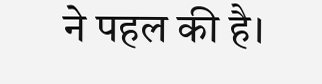ने पहल की है।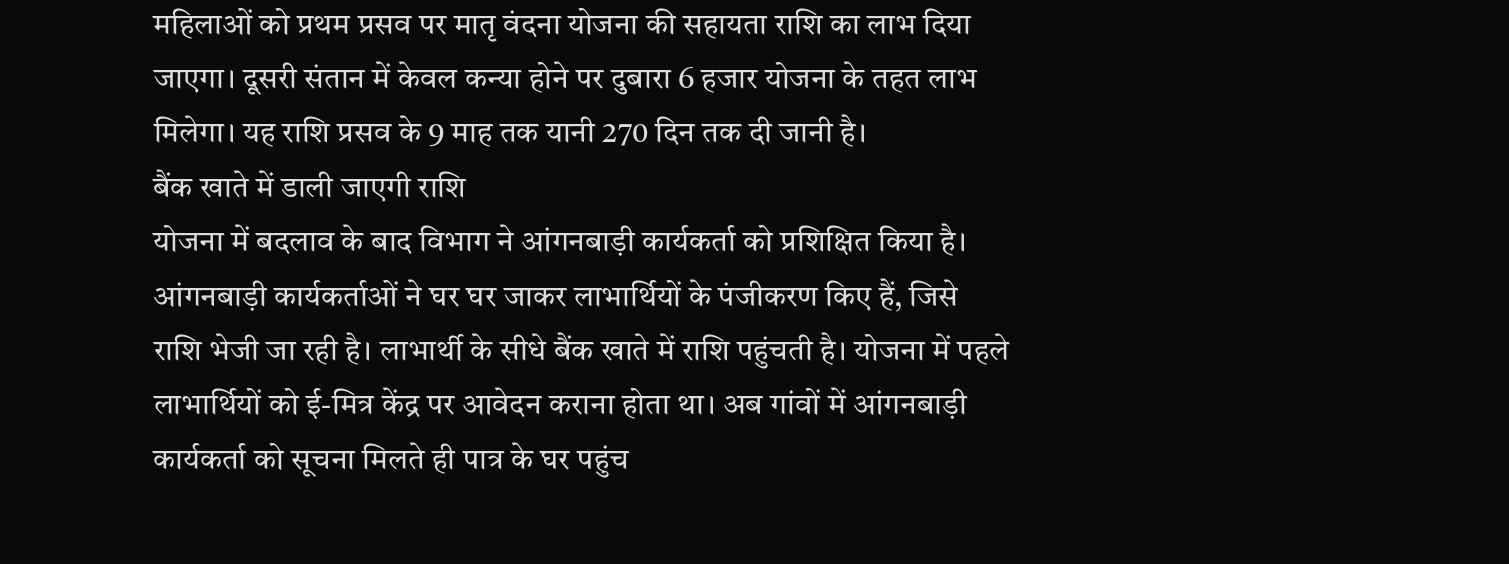महिलाओं को प्रथम प्रसव पर मातृ वंदना योजना की सहायता राशि का लाभ दिया जाएगा। दूसरी संतान में केवल कन्या होने पर दुबारा 6 हजार योजना के तहत लाभ मिलेगा। यह राशि प्रसव के 9 माह तक यानी 270 दिन तक दी जानी है।
बैंक खाते में डाली जाएगी राशि
योजना में बदलाव के बाद विभाग ने आंगनबाड़ी कार्यकर्ता को प्रशिक्षित किया है। आंगनबाड़ी कार्यकर्ताओं ने घर घर जाकर लाभार्थियों के पंजीकरण किए हैं, जिसे राशि भेजी जा रही है। लाभार्थी के सीधे बैंक खाते में राशि पहुंचती है। योजना में पहले लाभार्थियों को ई-मित्र केंद्र पर आवेदन कराना होता था। अब गांवों में आंगनबाड़ी कार्यकर्ता को सूचना मिलते ही पात्र के घर पहुंच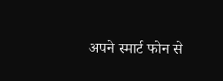अपने स्मार्ट फोन से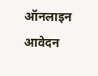ऑनलाइन आवेदन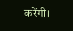करेंगी।